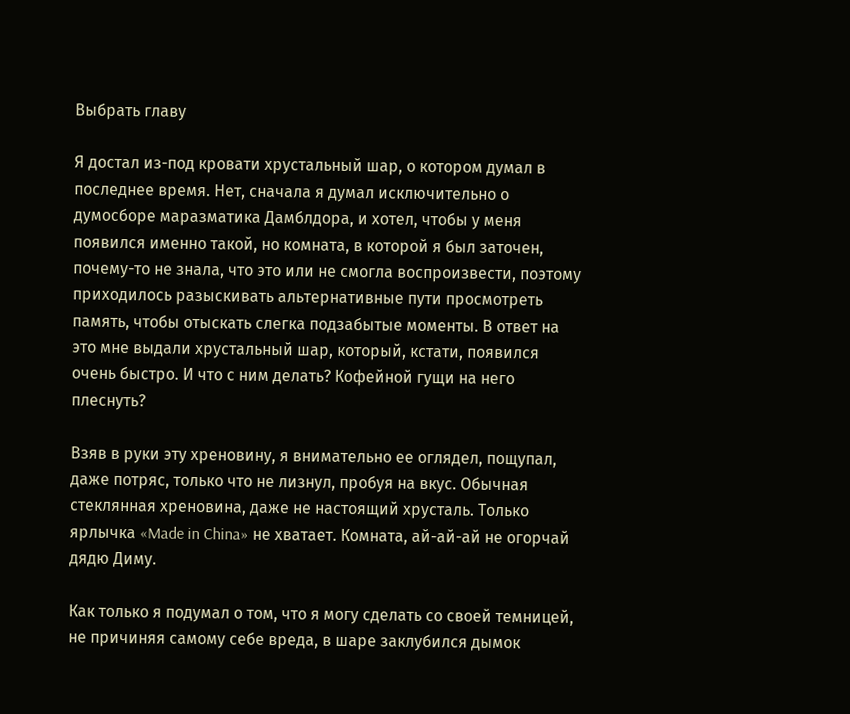Выбрать главу

Я достал из-под кровати хрустальный шар, о котором думал в последнее время. Нет, сначала я думал исключительно о думосборе маразматика Дамблдора, и хотел, чтобы у меня появился именно такой, но комната, в которой я был заточен, почему-то не знала, что это или не смогла воспроизвести, поэтому приходилось разыскивать альтернативные пути просмотреть память, чтобы отыскать слегка подзабытые моменты. В ответ на это мне выдали хрустальный шар, который, кстати, появился очень быстро. И что с ним делать? Кофейной гущи на него плеснуть?

Взяв в руки эту хреновину, я внимательно ее оглядел, пощупал, даже потряс, только что не лизнул, пробуя на вкус. Обычная стеклянная хреновина, даже не настоящий хрусталь. Только ярлычка «Made in China» не хватает. Комната, ай-ай-ай не огорчай дядю Диму.

Как только я подумал о том, что я могу сделать со своей темницей, не причиняя самому себе вреда, в шаре заклубился дымок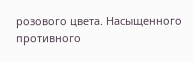розового цвета. Насыщенного противного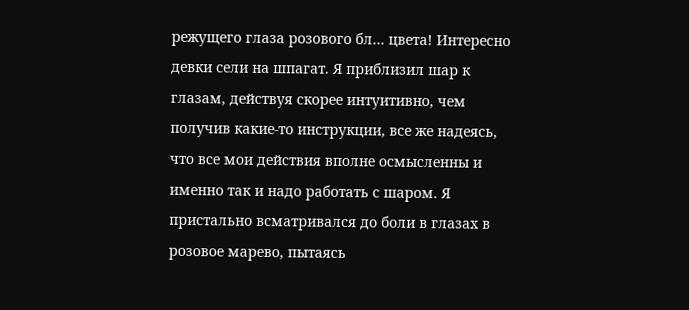режущего глаза розового бл… цвета! Интересно девки сели на шпагат. Я приблизил шар к глазам, действуя скорее интуитивно, чем получив какие-то инструкции, все же надеясь, что все мои действия вполне осмысленны и именно так и надо работать с шаром. Я пристально всматривался до боли в глазах в розовое марево, пытаясь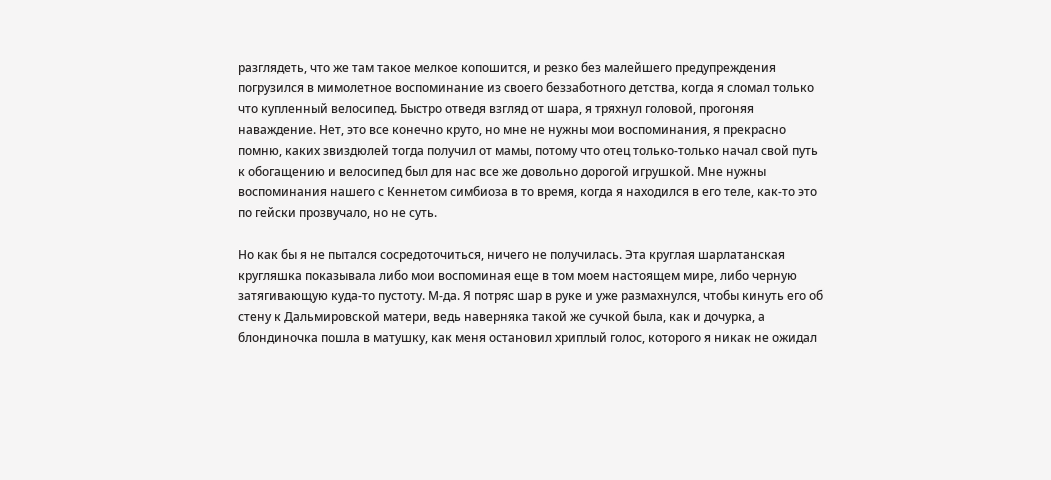разглядеть, что же там такое мелкое копошится, и резко без малейшего предупреждения погрузился в мимолетное воспоминание из своего беззаботного детства, когда я сломал только что купленный велосипед. Быстро отведя взгляд от шара, я тряхнул головой, прогоняя наваждение. Нет, это все конечно круто, но мне не нужны мои воспоминания, я прекрасно помню, каких звиздюлей тогда получил от мамы, потому что отец только-только начал свой путь к обогащению и велосипед был для нас все же довольно дорогой игрушкой. Мне нужны воспоминания нашего с Кеннетом симбиоза в то время, когда я находился в его теле, как-то это по гейски прозвучало, но не суть.

Но как бы я не пытался сосредоточиться, ничего не получилась. Эта круглая шарлатанская кругляшка показывала либо мои воспоминая еще в том моем настоящем мире, либо черную затягивающую куда-то пустоту. М-да. Я потряс шар в руке и уже размахнулся, чтобы кинуть его об стену к Дальмировской матери, ведь наверняка такой же сучкой была, как и дочурка, а блондиночка пошла в матушку, как меня остановил хриплый голос, которого я никак не ожидал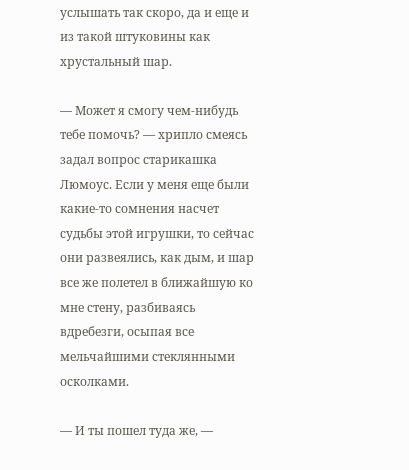услышать так скоро, да и еще и из такой штуковины как хрустальный шар.

— Может я смогу чем-нибудь тебе помочь? — хрипло смеясь задал вопрос старикашка Люмоус. Если у меня еще были какие-то сомнения насчет судьбы этой игрушки, то сейчас они развеялись, как дым, и шар все же полетел в ближайшую ко мне стену, разбиваясь вдребезги, осыпая все мельчайшими стеклянными осколками.

— И ты пошел туда же, —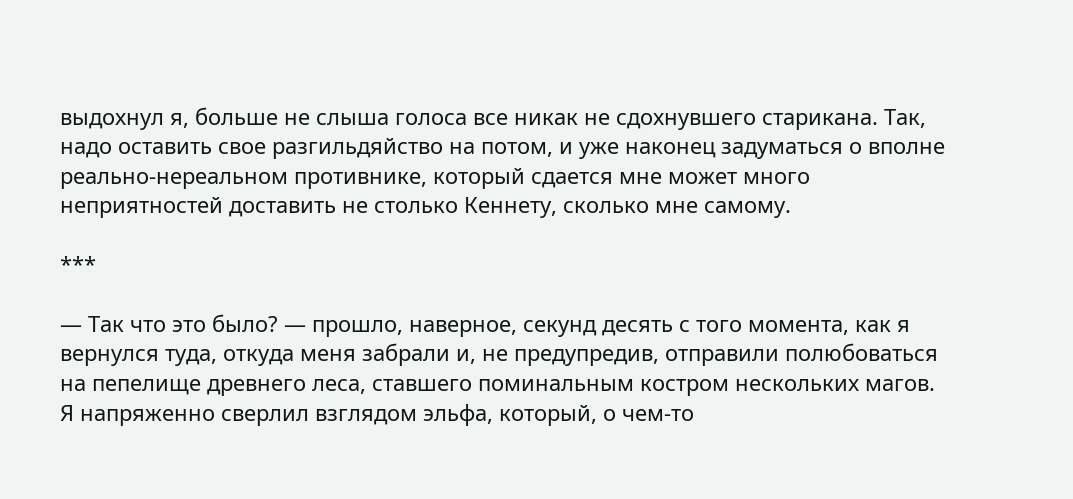выдохнул я, больше не слыша голоса все никак не сдохнувшего старикана. Так, надо оставить свое разгильдяйство на потом, и уже наконец задуматься о вполне реально-нереальном противнике, который сдается мне может много неприятностей доставить не столько Кеннету, сколько мне самому.

***

— Так что это было? — прошло, наверное, секунд десять с того момента, как я вернулся туда, откуда меня забрали и, не предупредив, отправили полюбоваться на пепелище древнего леса, ставшего поминальным костром нескольких магов. Я напряженно сверлил взглядом эльфа, который, о чем-то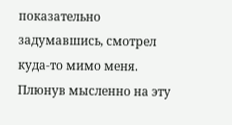показательно задумавшись, смотрел куда-то мимо меня. Плюнув мысленно на эту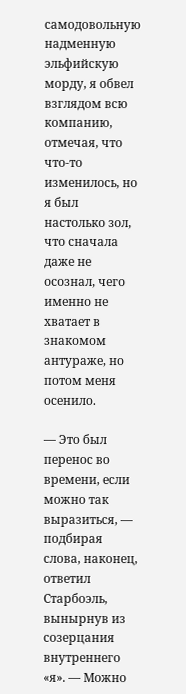самодовольную надменную эльфийскую морду, я обвел взглядом всю компанию, отмечая, что что-то изменилось, но я был настолько зол, что сначала даже не осознал, чего именно не хватает в знакомом антураже, но потом меня осенило.

— Это был перенос во времени, если можно так выразиться, — подбирая слова, наконец, ответил Старбоэль, вынырнув из созерцания внутреннего «я». — Можно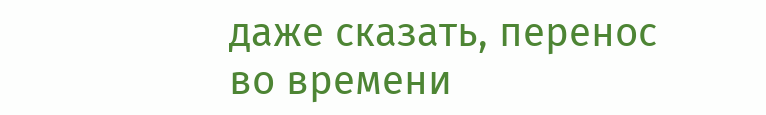даже сказать, перенос во времени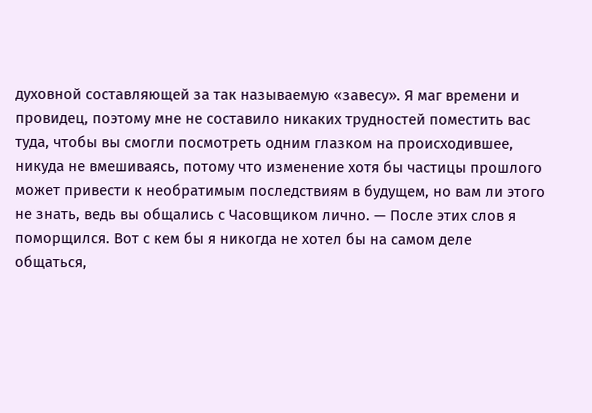духовной составляющей за так называемую «завесу». Я маг времени и провидец, поэтому мне не составило никаких трудностей поместить вас туда, чтобы вы смогли посмотреть одним глазком на происходившее, никуда не вмешиваясь, потому что изменение хотя бы частицы прошлого может привести к необратимым последствиям в будущем, но вам ли этого не знать, ведь вы общались с Часовщиком лично. — После этих слов я поморщился. Вот с кем бы я никогда не хотел бы на самом деле общаться,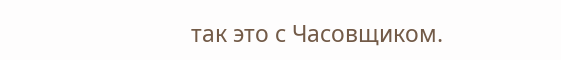так это с Часовщиком.